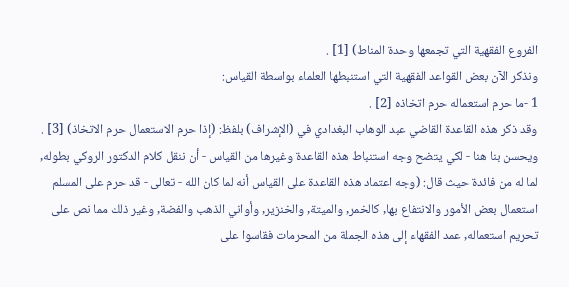الفروع الفقهية التي تجمعها وحدة المناط) [1] .
ونذكر الآن بعض القواعد الفقهية التي استنبطها العلماء بواسطة القياس:
1 -ما حرم استعماله حرم اتخاذه [2] .
وقد ذكر هذه القاعدة القاضي عبد الوهاب البغدادي في (الإشراف) بلفظ: (إذا حرم الاستعمال حرم الاتخاذ) [3] .
ويحسن بنا هنا - لكي يتضح وجه استنباط هذه القاعدة وغيرها من القياس - أن ننقل كلام الدكتور الروكي بطوله, لما له من فائدة حيث قال: (وجه اعتماد هذه القاعدة على القياس أنه لما كان الله - تعالى - قد حرم على المسلم استعمال بعض الأمور والانتفاع بها, كالخمر, والميتة, والخنزير, وأواني الذهب والفضة, وغير ذلك مما نص على تحريم استعماله, عمد الفقهاء إلى هذه الجملة من المحرمات فقاسوا على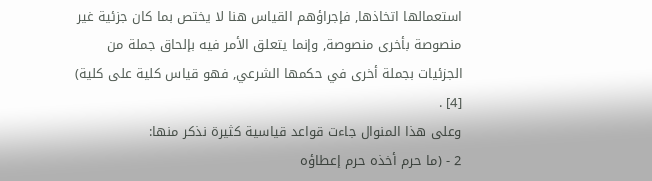استعمالها اتخاذها, فإجراؤهم القياس هنا لا يختص بما كان جزئية غير منصوصة بأخرى منصوصة, وإنما يتعلق الأمر فيه بإلحاق جملة من الجزئيات بجملة أخرى في حكمها الشرعي, فهو قياس كلية على كلية) [4] .
وعلى هذا المنوال جاءت قواعد قياسية كثيرة نذكر منها:
2 - (ما حرم أخذه حرم إعطاؤه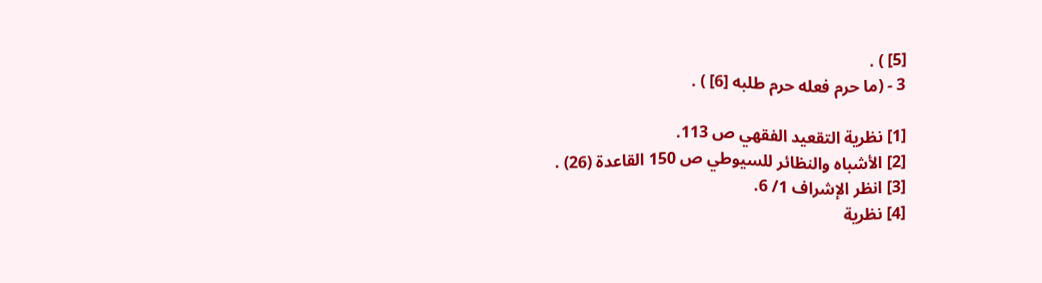[5] ) .
3 - (ما حرم فعله حرم طلبه [6] ) .

[1] نظرية التقعيد الفقهي ص 113.
[2] الأشباه والنظائر للسيوطي ص 150 القاعدة (26) .
[3] انظر الإشراف 1/ 6.
[4] نظرية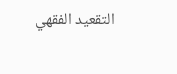التقعيد الفقهي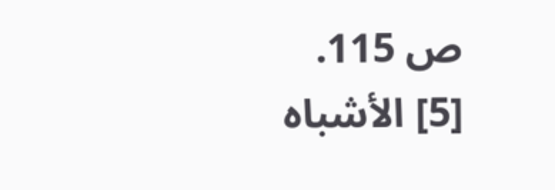ص 115.
[5] الأشباه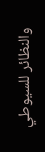والنظائر للسيوطي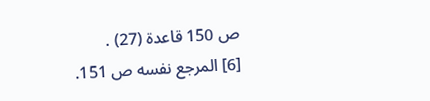ص 150 قاعدة (27) .
[6] المرجع نفسه ص 151.